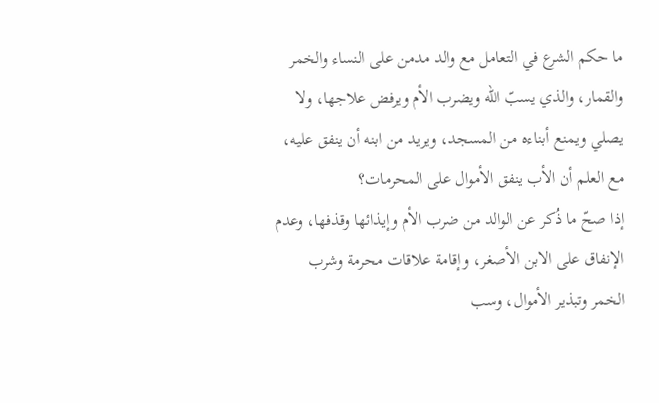ما حكم الشرع في التعامل مع والد مدمن على النساء والخمر والقمار، والذي يسبّ الله ويضرب الأم ويرفض علاجها، ولا يصلي ويمنع أبناءه من المسجد، ويريد من ابنه أن ينفق عليه، مع العلم أن الأب ينفق الأموال على المحرمات؟
إذا صحّ ما ذُكر عن الوالد من ضرب الأم وإيذائها وقذفها، وعدم الإنفاق على الابن الأصغر، وإقامة علاقات محرمة وشرب الخمر وتبذير الأموال، وسب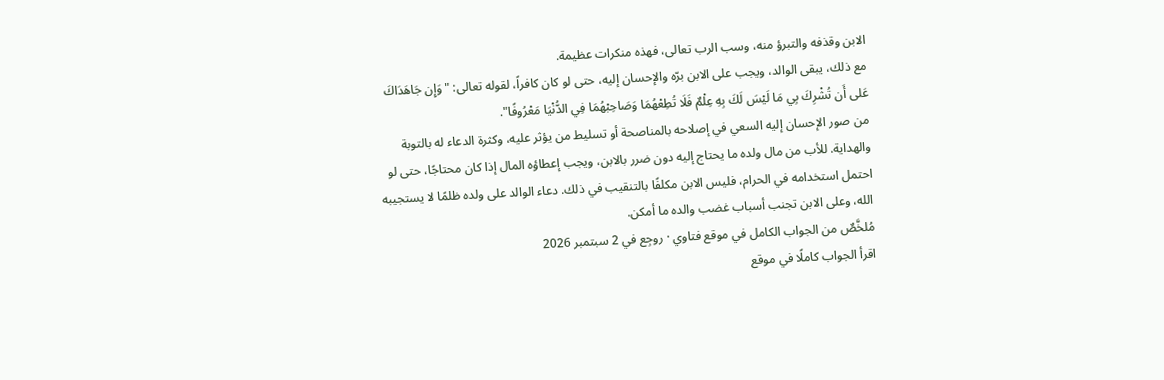الابن وقذفه والتبرؤ منه، وسب الرب تعالى، فهذه منكرات عظيمة.
مع ذلك، يبقى الوالد، ويجب على الابن برّه والإحسان إليه، حتى لو كان كافراً، لقوله تعالى: "وَإِن جَاهَدَاكَ عَلى أَن تُشْرِكَ بِي مَا لَيْسَ لَكَ بِهِ عِلْمٌ فَلَا تُطِعْهُمَا وَصَاحِبْهُمَا فِي الدُّنْيَا مَعْرُوفًا".
من صور الإحسان إليه السعي في إصلاحه بالمناصحة أو تسليط من يؤثر عليه، وكثرة الدعاء له بالتوبة والهداية. للأب من مال ولده ما يحتاج إليه دون ضرر بالابن، ويجب إعطاؤه المال إذا كان محتاجًا، حتى لو احتمل استخدامه في الحرام، فليس الابن مكلفًا بالتنقيب في ذلك. دعاء الوالد على ولده ظلمًا لا يستجيبه الله، وعلى الابن تجنب أسباب غضب والده ما أمكن.
مُلخَّصٌ من الجواب الكامل في موقع فتاوي · روجِع في 2 سبتمبر 2026
اقرأ الجواب كاملًا في موقع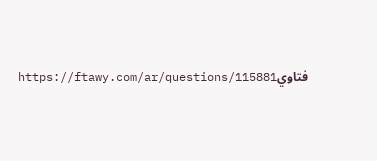فتاويhttps://ftawy.com/ar/questions/115881